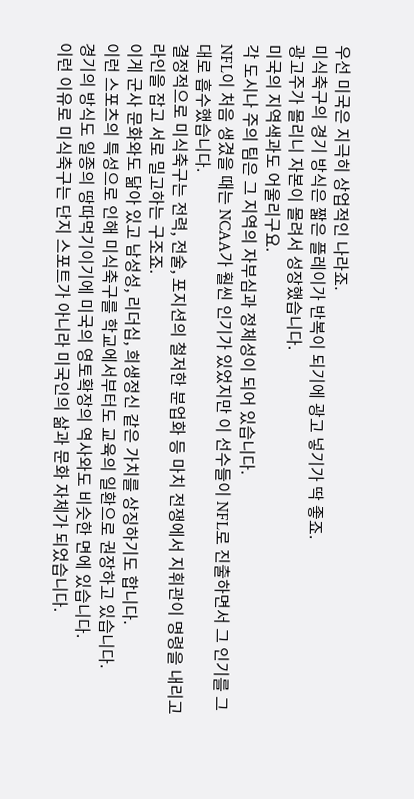우선 미국은 지극히 상업적인 나라죠.
미식축구의 경기 방식은 짧은 플레이가 반복이 되기에 광고 넣기가 딱 좋죠.
광고주가 몰리니 자본이 몰려서 성장했습니다.
미국의 지역색과도 어울리구요.
각 도시나 주의 팀은 그 지역의 자부심과 정체성이 되어 있습니다.
NFL이 처음 생겼을 때는 NCAA가 훨씬 인기가 있었지만 이 선수들이 NFL로 진출하면서 그 인기를 그대로 흡수했습니다.
결정적으로 미식축구는 전력, 전술, 포지션의 철저한 분업화 등 마치 전쟁에서 지휘관이 명령을 내리고 라인을 잡고 서로 밀고하는 구조죠.
이게 군사 문화와도 닮아 있고 남성성, 리더십, 희생정신 같은 가치를 상징하기도 합니다.
이런 스포츠의 특성으로 인해 미식축구를 학교에서부터도 교육의 일환으로 권장하고 있습니다.
경기의 방식도 일종의 땅따먹기이기에 미국의 영토확장의 역사와도 비슷한 면에 있습니다.
이런 이유로 미식축구는 단지 스포트가 아니라 미국인의 삶과 문화 자체가 되었습니다.